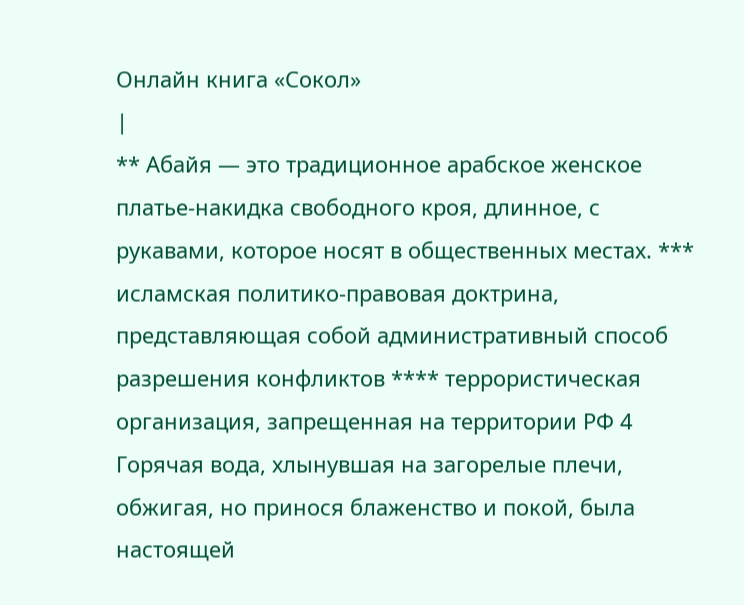Онлайн книга «Сокол»
|
** Абайя — это традиционное арабское женское платье-накидка свободного кроя, длинное, с рукавами, которое носят в общественных местах. *** исламская политико-правовая доктрина, представляющая собой административный способ разрешения конфликтов **** террористическая организация, запрещенная на территории РФ 4 Горячая вода, хлынувшая на загорелые плечи, обжигая, но принося блаженство и покой, была настоящей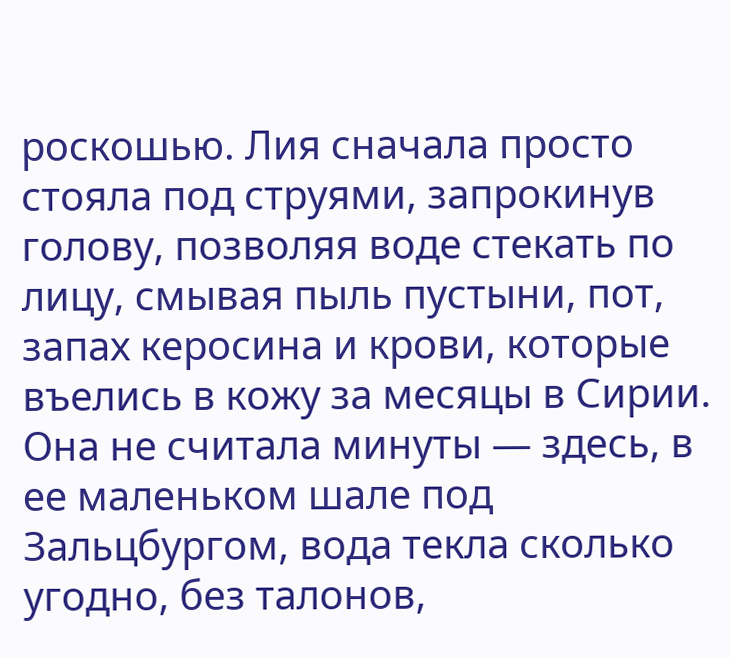роскошью. Лия сначала просто стояла под струями, запрокинув голову, позволяя воде стекать по лицу, смывая пыль пустыни, пот, запах керосина и крови, которые въелись в кожу за месяцы в Сирии. Она не считала минуты — здесь, в ее маленьком шале под Зальцбургом, вода текла сколько угодно, без талонов,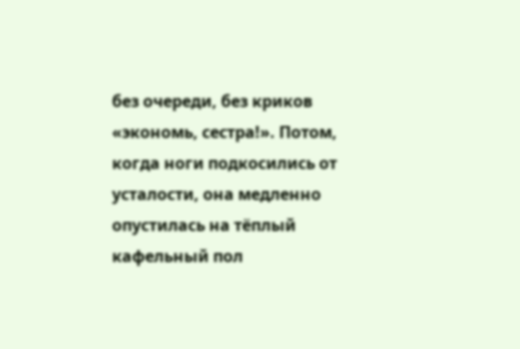без очереди, без криков «экономь, сестра!». Потом, когда ноги подкосились от усталости, она медленно опустилась на тёплый кафельный пол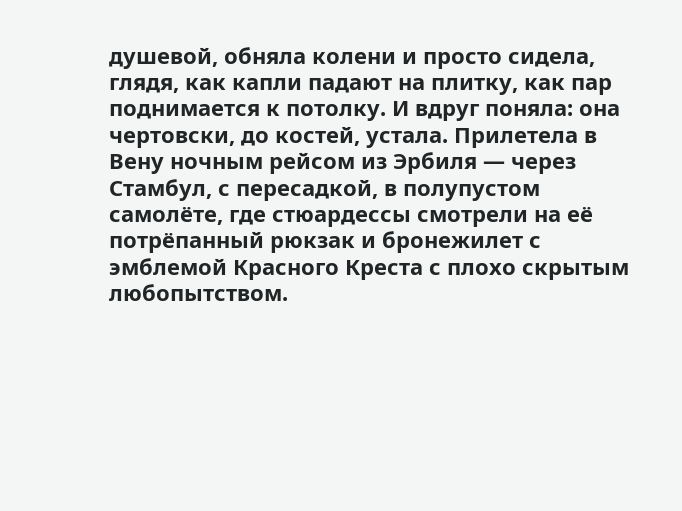душевой, обняла колени и просто сидела, глядя, как капли падают на плитку, как пар поднимается к потолку. И вдруг поняла: она чертовски, до костей, устала. Прилетела в Вену ночным рейсом из Эрбиля — через Стамбул, с пересадкой, в полупустом самолёте, где стюардессы смотрели на её потрёпанный рюкзак и бронежилет с эмблемой Красного Креста с плохо скрытым любопытством.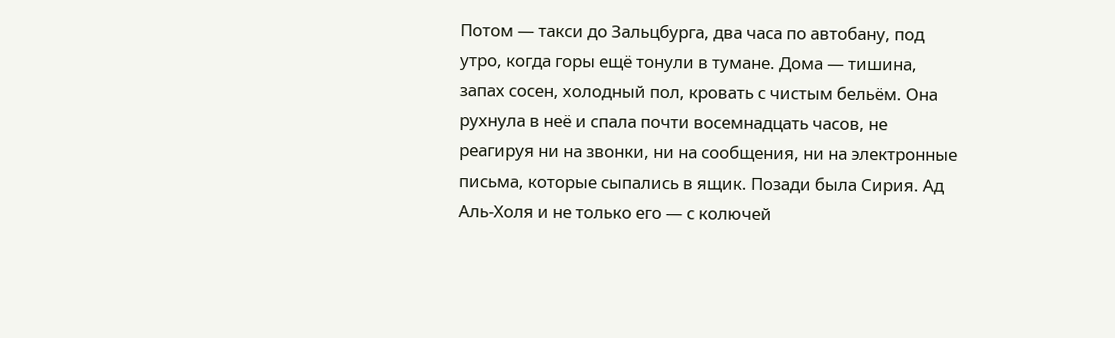Потом — такси до Зальцбурга, два часа по автобану, под утро, когда горы ещё тонули в тумане. Дома — тишина, запах сосен, холодный пол, кровать с чистым бельём. Она рухнула в неё и спала почти восемнадцать часов, не реагируя ни на звонки, ни на сообщения, ни на электронные письма, которые сыпались в ящик. Позади была Сирия. Ад Аль-Холя и не только его — с колючей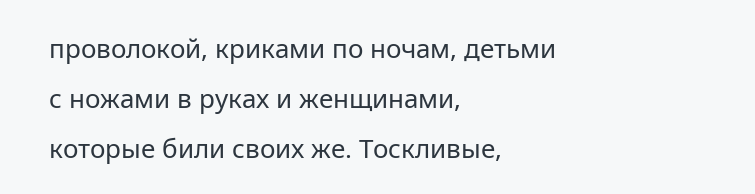проволокой, криками по ночам, детьми с ножами в руках и женщинами, которые били своих же. Тоскливые,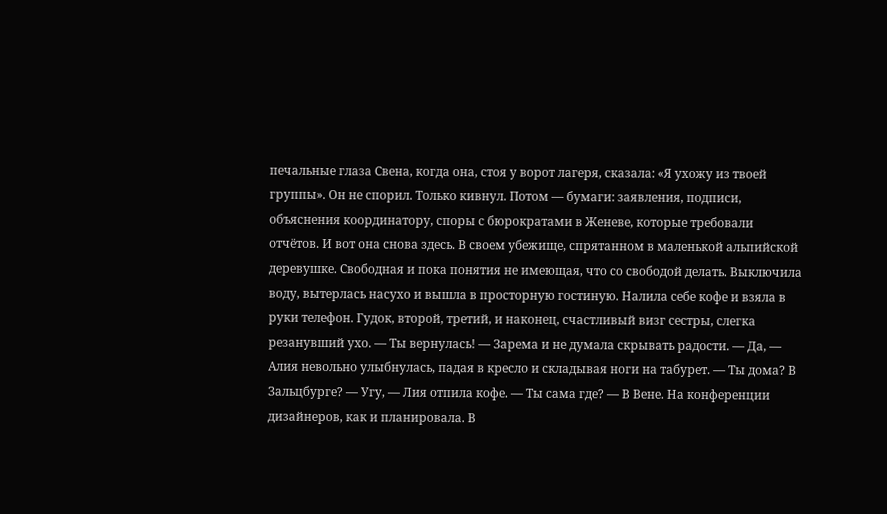печальные глаза Свена, когда она, стоя у ворот лагеря, сказала: «Я ухожу из твоей группы». Он не спорил. Только кивнул. Потом — бумаги: заявления, подписи, объяснения координатору, споры с бюрократами в Женеве, которые требовали отчётов. И вот она снова здесь. В своем убежище, спрятанном в маленькой альпийской деревушке. Свободная и пока понятия не имеющая, что со свободой делать. Выключила воду, вытерлась насухо и вышла в просторную гостиную. Налила себе кофе и взяла в руки телефон. Гудок, второй, третий, и наконец, счастливый визг сестры, слегка резанувший ухо. — Ты вернулась! — Зарема и не думала скрывать радости. — Да, — Алия невольно улыбнулась, падая в кресло и складывая ноги на табурет. — Ты дома? В Зальцбурге? — Угу, — Лия отпила кофе. — Ты сама где? — В Вене. На конференции дизайнеров, как и планировала. В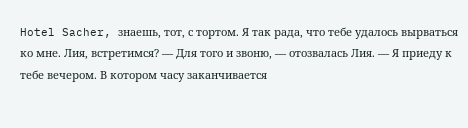Hotel Sacher, знаешь, тот, с тортом. Я так рада, что тебе удалось вырваться ко мне. Лия, встретимся? — Для того и звоню, — отозвалась Лия. — Я приеду к тебе вечером. В котором часу заканчивается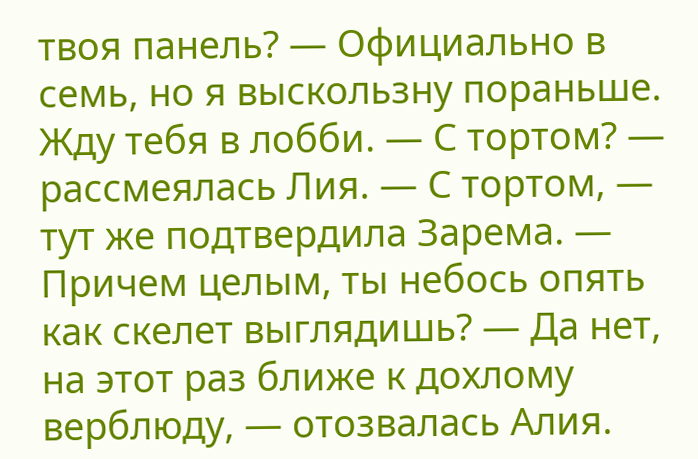твоя панель? — Официально в семь, но я выскользну пораньше. Жду тебя в лобби. — С тортом? — рассмеялась Лия. — С тортом, — тут же подтвердила Зарема. — Причем целым, ты небось опять как скелет выглядишь? — Да нет, на этот раз ближе к дохлому верблюду, — отозвалась Алия.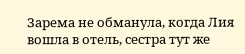Зарема не обманула, когда Лия вошла в отель, сестра тут же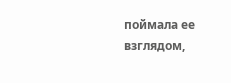поймала ее взглядом,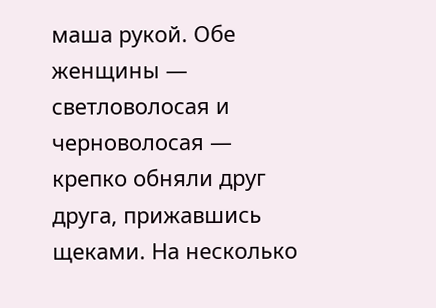маша рукой. Обе женщины — светловолосая и черноволосая — крепко обняли друг друга, прижавшись щеками. На несколько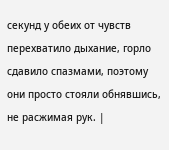секунд у обеих от чувств перехватило дыхание, горло сдавило спазмами, поэтому они просто стояли обнявшись, не расжимая рук. |